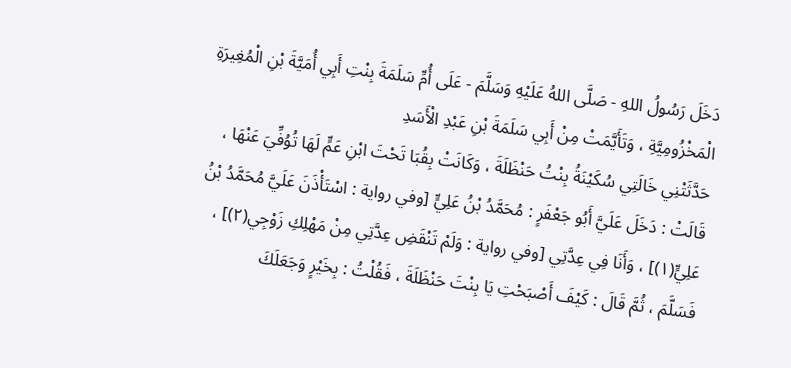دَخَلَ رَسُولُ اللهِ - صَلَّى اللهُ عَلَيْهِ وَسَلَّمَ - عَلَى أُمِّ سَلَمَةَ بِنْتِ أَبِي أُمَيَّةَ بْنِ الْمُغِيرَةِ الْمَخْزُومِيَّةِ ، وَتَأَيَّمَتْ مِنْ أَبِي سَلَمَةَ بْنِ عَبْدِ الْأَسَدِ
حَدَّثَتْنِي خَالَتِي سُكَيْنَةُ بِنْتُ حَنْظَلَةَ ، وَكَانَتْ بِقُبَا تَحْتَ ابْنِ عَمٍّ لَهَا تُوُفِّيَ عَنْهَا ، قَالَتْ : دَخَلَ عَلَيَّ أَبُو جَعْفَرٍ : مُحَمَّدُ بْنُ عَلِيٍّ [وفي رواية : اسْتَأْذَنَ عَلَيَّ مُحَمَّدُ بْنُ عَلِيٍّ(١)] ، وَأَنَا فِي عِدَّتِي [وفي رواية : وَلَمْ تَنْقَضِ عِدَّتِي مِنْ مَهْلِكِ زَوْجِي(٢)] ، فَسَلَّمَ ، ثُمَّ قَالَ : كَيْفَ أَصْبَحْتِ يَا بِنْتَ حَنْظَلَةَ ، فَقُلْتُ : بِخَيْرٍ وَجَعَلَكَ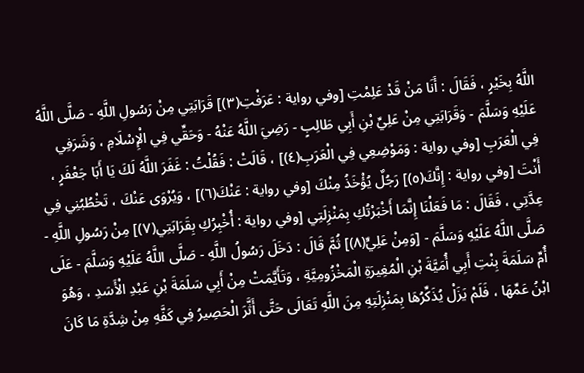اللَّهُ بِخَيْرٍ ، فَقَالَ : أَنَا مَنْ قَدْ عَلِمْتِ [وفي رواية : عَرَفْتِ(٣)] قَرَابَتِي مِنْ رَسُولِ اللَّهِ - صَلَّى اللَّهُ عَلَيْهِ وَسَلَّمَ - وَقَرَابَتِي مِنْ عَلِيِّ بْنِ أَبِي طَالِبٍ - رَضِيَ اللَّهُ عَنْهُ - وَحَقِّي فِي الْإِسْلَامِ ، وَشَرَفِي فِي الْعَرَبِ [وفي رواية : وَمَوْضِعِي فِي الْعَرَبِ(٤)] ، قَالَتْ : فَقُلْتُ : غَفَرَ اللَّهُ لَكَ يَا أَبَا جَعْفَرٍ ، أَنْتَ [وفي رواية : إِنَّكَ(٥)] رَجُلٌ يُؤْخَذُ مِنْكَ [وفي رواية : عَنْكَ(٦)] ، وَيُرْوَى عَنْكَ ، تَخْطُبُنِي فِي عِدَّتِي ، فَقَالَ : مَا فَعَلْنَا إِنَّمَا أَخْبَرْتُكِ بِمَنْزِلَتِي [وفي رواية : أُخْبِرُكِ بِقَرَابَتِي(٧)] مِنْ رَسُولِ اللَّهِ - صَلَّى اللَّهُ عَلَيْهِ وَسَلَّمَ - [وَمِنْ عَلِيٍّ(٨)] ثُمَّ قَالَ : دَخَلَ رَسُولُ اللَّهِ - صَلَّى اللَّهُ عَلَيْهِ وَسَلَّمَ - عَلَى أُمِّ سَلَمَةَ بِنْتِ أَبِي أُمَيَّةَ بْنِ الْمُغِيرَةِ الْمَخْزُومِيَّةِ ، وَتَأَيَّمَتْ مِنْ أَبِي سَلَمَةَ بْنِ عَبْدِ الْأَسَدِ ، وَهُوَ ابْنُ عَمِّهَا ، فَلَمْ يَزَلْ يُذَكِّرُهَا بِمَنْزِلَتِهِ مِنَ اللَّهِ تَعَالَى حَتَّى أَثَّرَ الْحَصِيرُ فِي كَفَّهِ مِنْ شِدَّةِ مَا كَانَ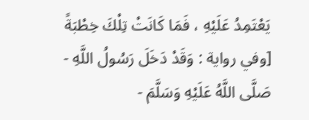يَعْتَمِدُ عَلَيْهِ ، فَمَا كَانَتْ تِلْكَ خِطْبَةً [وفي رواية : وَقَدْ دَخَلَ رَسُولُ اللَّهِ - صَلَّى اللَّهُ عَلَيْهِ وَسَلَّمَ -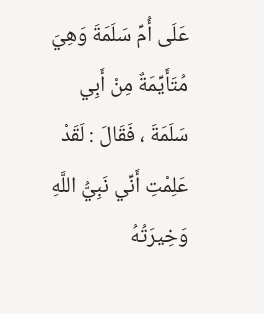عَلَى أُمِّ سَلَمَةَ وَهِيَ مُتَأَيِّمَةٌ مِنْ أَبِي سَلَمَةَ ، فَقَالَ : لَقَدْ عَلِمْتِ أَنِّي نَبِيُّ اللَّهِ وَخِيرَتُهُ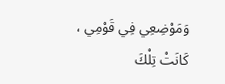وَمَوْضِعِي فِي قَوْمِي ، كَانَتْ تِلْكَ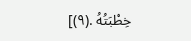خِطْبَتُهُ .(٩)]